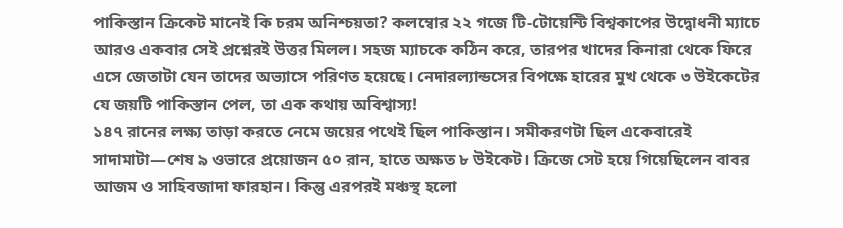পাকিস্তান ক্রিকেট মানেই কি চরম অনিশ্চয়তা? কলম্বোর ২২ গজে টি-টোয়েন্টি বিশ্বকাপের উদ্বোধনী ম্যাচে আরও একবার সেই প্রশ্নেরই উত্তর মিলল। সহজ ম্যাচকে কঠিন করে, তারপর খাদের কিনারা থেকে ফিরে এসে জেতাটা যেন তাদের অভ্যাসে পরিণত হয়েছে। নেদারল্যান্ডসের বিপক্ষে হারের মুখ থেকে ৩ উইকেটের যে জয়টি পাকিস্তান পেল, তা এক কথায় অবিশ্বাস্য!
১৪৭ রানের লক্ষ্য তাড়া করতে নেমে জয়ের পথেই ছিল পাকিস্তান। সমীকরণটা ছিল একেবারেই সাদামাটা—শেষ ৯ ওভারে প্রয়োজন ৫০ রান, হাতে অক্ষত ৮ উইকেট। ক্রিজে সেট হয়ে গিয়েছিলেন বাবর আজম ও সাহিবজাদা ফারহান। কিন্তু এরপরই মঞ্চস্থ হলো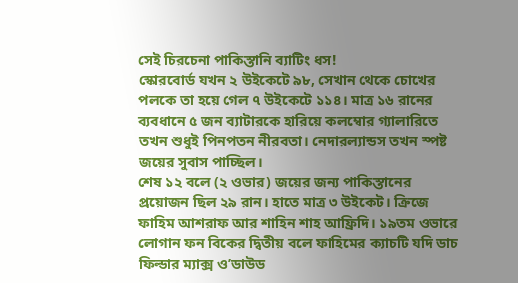সেই চিরচেনা পাকিস্তানি ব্যাটিং ধস!
স্কোরবোর্ড যখন ২ উইকেটে ৯৮, সেখান থেকে চোখের পলকে তা হয়ে গেল ৭ উইকেটে ১১৪। মাত্র ১৬ রানের ব্যবধানে ৫ জন ব্যাটারকে হারিয়ে কলম্বোর গ্যালারিতে তখন শুধুই পিনপতন নীরবতা। নেদারল্যান্ডস তখন স্পষ্ট জয়ের সুবাস পাচ্ছিল।
শেষ ১২ বলে (২ ওভার) জয়ের জন্য পাকিস্তানের প্রয়োজন ছিল ২৯ রান। হাতে মাত্র ৩ উইকেট। ক্রিজে ফাহিম আশরাফ আর শাহিন শাহ আফ্রিদি। ১৯তম ওভারে লোগান ফন বিকের দ্বিতীয় বলে ফাহিমের ক্যাচটি যদি ডাচ ফিল্ডার ম্যাক্স ও’ডাউড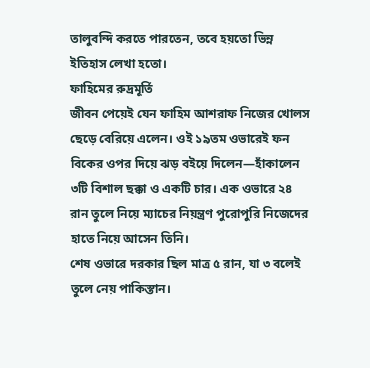তালুবন্দি করতে পারতেন, তবে হয়তো ভিন্ন ইতিহাস লেখা হতো।
ফাহিমের রুদ্রমূর্তি
জীবন পেয়েই যেন ফাহিম আশরাফ নিজের খোলস ছেড়ে বেরিয়ে এলেন। ওই ১৯তম ওভারেই ফন বিকের ওপর দিয়ে ঝড় বইয়ে দিলেন—হাঁকালেন ৩টি বিশাল ছক্কা ও একটি চার। এক ওভারে ২৪ রান তুলে নিয়ে ম্যাচের নিয়ন্ত্রণ পুরোপুরি নিজেদের হাতে নিয়ে আসেন তিনি।
শেষ ওভারে দরকার ছিল মাত্র ৫ রান, যা ৩ বলেই তুলে নেয় পাকিস্তান।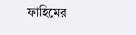ফাহিমের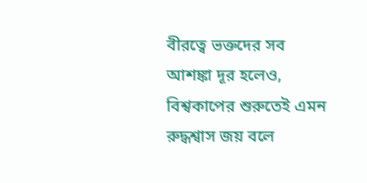বীরত্বে ভক্তদের সব আশঙ্কা দূর হলেও, বিশ্বকাপের শুরুতেই এমন রুদ্ধশ্বাস জয় বলে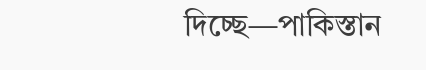দিচ্ছে—পাকিস্তান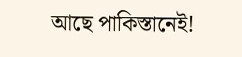আছে পাকিস্তানেই!